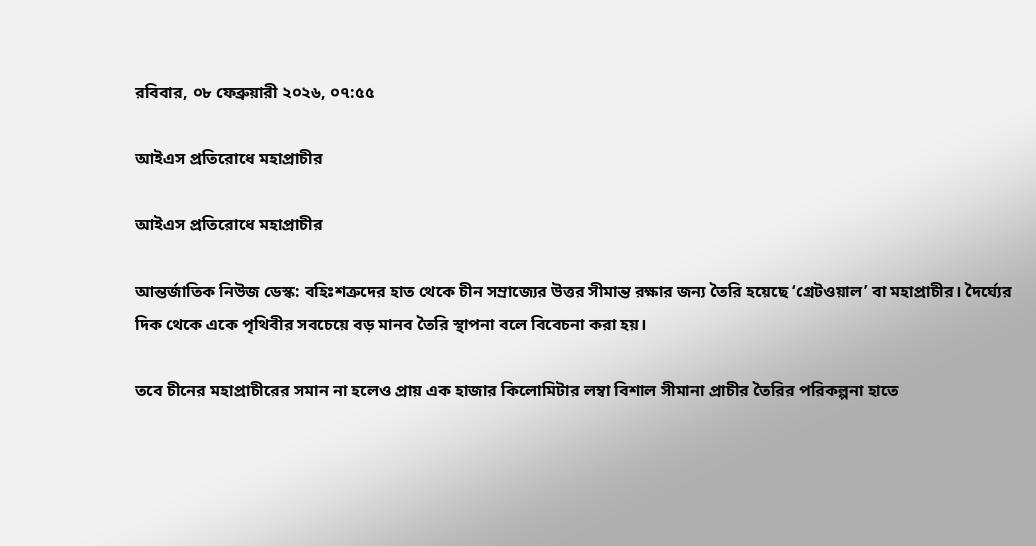রবিবার, ০৮ ফেব্রুয়ারী ২০২৬, ০৭:৫৫

আইএস প্রতিরোধে মহাপ্রাচীর

আইএস প্রতিরোধে মহাপ্রাচীর

আন্তর্জাতিক নিউজ ডেস্ক: বহিঃশত্রুদের হাত থেকে চীন সম্রাজ্যের উত্তর সীমান্ত রক্ষার জন্য তৈরি হয়েছে ‘গ্রেটওয়াল’ বা মহাপ্রাচীর। দৈর্ঘ্যের দিক থেকে একে পৃথিবীর সবচেয়ে বড় মানব তৈরি স্থাপনা বলে বিবেচনা করা হয়।

তবে চীনের মহাপ্রাচীরের সমান না হলেও প্রায় এক হাজার কিলোমিটার লম্বা বিশাল সীমানা প্রাচীর তৈরির পরিকল্পনা হাতে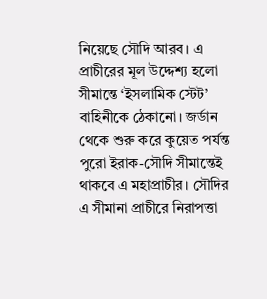নিয়েছে সৌদি আরব। এ প্রাচীরের মূল উদ্দেশ্য হলো সীমান্তে ‘ইসলামিক স্টেট’ বাহিনীকে ঠেকানো। জর্ডান থেকে শুরু করে কুয়েত পর্যন্ত পুরো ইরাক-সৌদি সীমান্তেই থাকবে এ মহাপ্রাচীর। সৌদির এ সীমানা প্রাচীরে নিরাপত্তা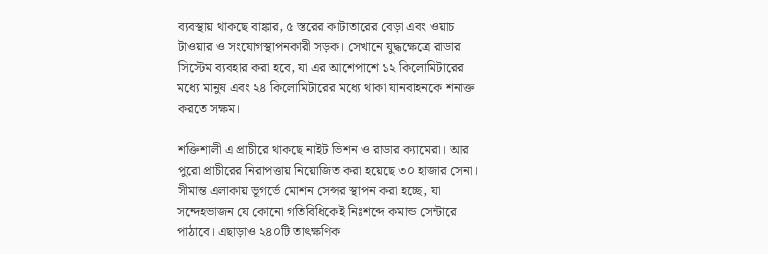ব্যবস্থায় থাকছে বাঙ্কার, ৫ স্তরের কাটাতারের বেড়া এবং ওয়াচ টাওয়ার ও সংযোগস্থাপনকারী সড়ক। সেখানে যুদ্ধক্ষেত্রে রাডার সিস্টেম ব্যবহার করা হবে, যা এর আশেপাশে ১২ কিলোমিটারের মধ্যে মানুষ এবং ২৪ কিলোমিটারের মধ্যে থাকা যানবাহনকে শনাক্ত করতে সক্ষম।

শক্তিশালী এ প্রাচীরে থাকছে নাইট ভিশন ও রাডার ক্যামেরা। আর পুরো প্রাচীরের নিরাপত্তায় নিয়োজিত করা হয়েছে ৩০ হাজার সেনা। সীমান্ত এলাকায় ভূগর্ভে মোশন সেন্সর স্থাপন করা হচ্ছে, যা সন্দেহভাজন যে কোনো গতিবিধিকেই নিঃশব্দে কমান্ড সেন্টারে পাঠাবে। এছাড়াও ২৪০টি তাৎক্ষণিক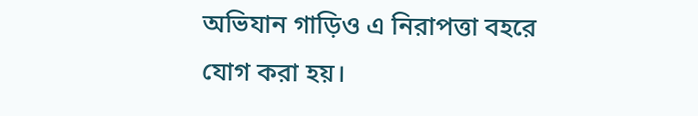অভিযান গাড়িও এ নিরাপত্তা বহরে যোগ করা হয়।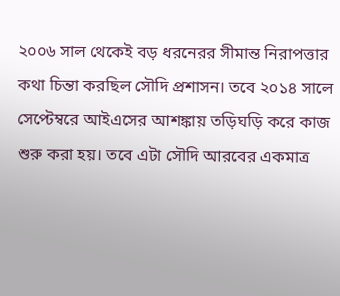২০০৬ সাল থেকেই বড় ধরনেরর সীমান্ত নিরাপত্তার কথা চিন্তা করছিল সৌদি প্রশাসন। তবে ২০১৪ সালে সেপ্টেম্বরে আইএসের আশঙ্কায় তড়িঘড়ি করে কাজ শুরু করা হয়। তবে এটা সৌদি আরবের একমাত্র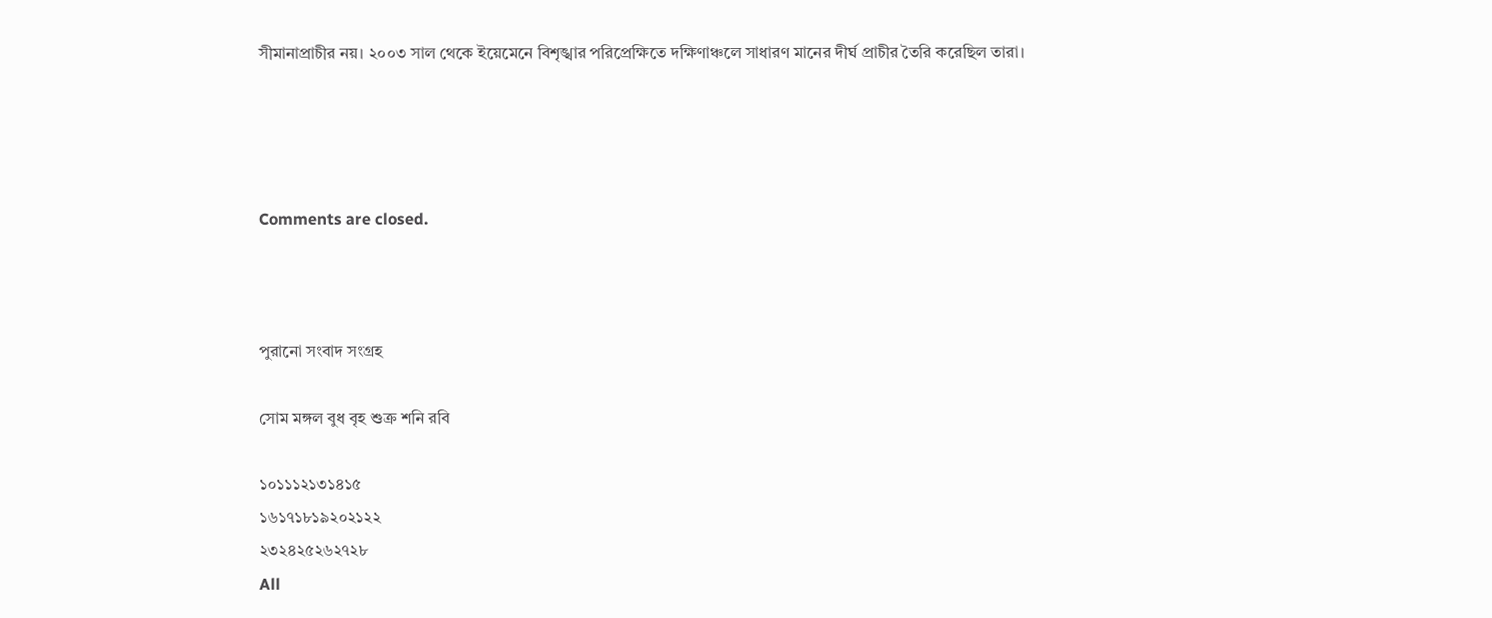সীমানাপ্রাচীর নয়। ২০০৩ সাল থেকে ইয়েমেনে বিশৃঙ্খার পরিপ্রেক্ষিতে দক্ষিণাঞ্চলে সাধারণ মানের দীর্ঘ প্রাচীর তৈরি করেছিল তারা।




Comments are closed.



পুরানো সংবাদ সংগ্রহ

সোম মঙ্গল বুধ বৃহ শুক্র শনি রবি

১০১১১২১৩১৪১৫
১৬১৭১৮১৯২০২১২২
২৩২৪২৫২৬২৭২৮
All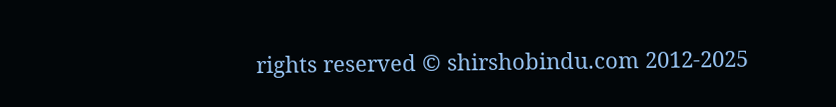rights reserved © shirshobindu.com 2012-2025